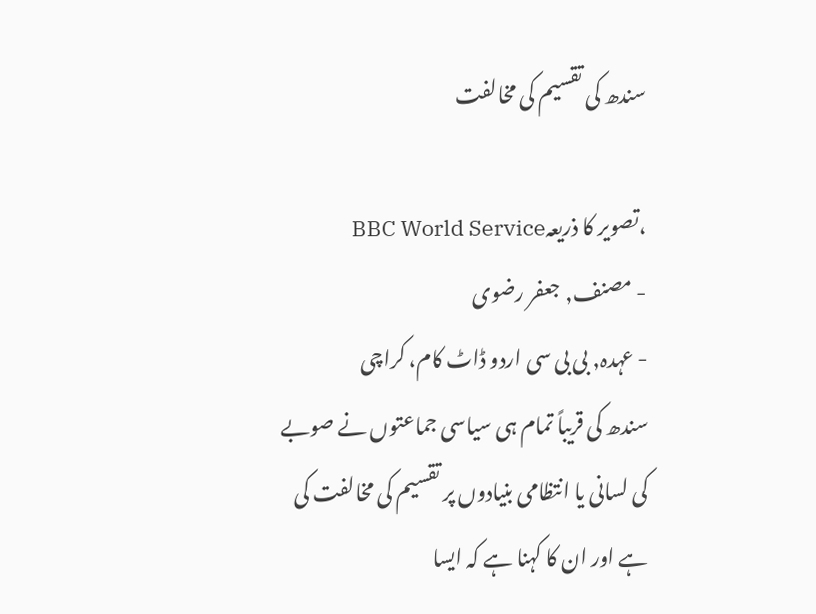سندھ کی تقسیم کی مخالفت

،تصویر کا ذریعہBBC World Service
- مصنف, جعفر رضوی
- عہدہ, بی بی سی اردو ڈاٹ کام، کراچی
سندھ کی قریباً تمام ہی سیاسی جماعتوں نے صوبے کی لسانی یا انتظامی بنیادوں پر تقسیم کی مخالفت کی ہے اور ان کا کہنا ہے کہ ایسا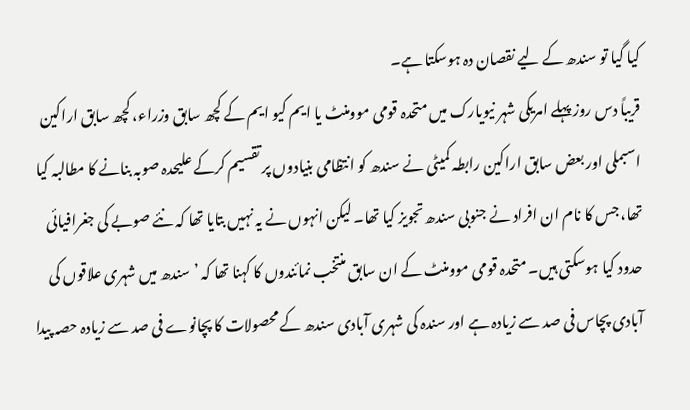کیا گیا تو سندھ کے لیے نقصان دہ ہوسکتا ہے۔
قریباً دس روز پہلے امریکی شہر نیویارک میں متحدہ قومی موومنٹ یا ایم کیو ایم کے کچھ سابق وزراء، کچھ سابق اراکین اسبملی اور بعض سابق اراکین رابطہ کمیٹی نے سندھ کو انتظامی بنیادوں پر تقسیم کرکے علیحدہ صوبہ بنانے کا مطالبہ کیا تھا، جس کا نام ان افراد نے جنوبی سندھ تجویز کیا تھا۔ لیکن انہوں نے یہ نہیں بتایا تھا کہ نئے صوبے کی جغرافیائی حدود کیا ہوسکتی ہیں۔ متحدہ قومی موومنٹ کے ان سابق منتخب نمائندوں کا کہنا تھا کہ ’سندھ میں شہری علاقوں کی آبادی پچاس فی صد سے زیادہ ہے اور سندہ کی شہری آبادی سندھ کے محصولات کا پچانوے فی صد سے زیادہ حصہ پیدا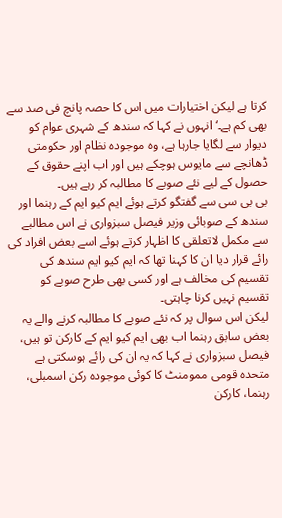کرتا ہے لیکن اختیارات میں اس کا حصہ پانچ فی صد سے بھی کم ہے۔‘ انہوں نے کہا کہ سندھ کے شہری عوام کو دیوار سے لگایا جارہا ہے، وہ موجودہ نظام اور حکومتی ڈھانچے سے مایوس ہوچکے ہیں اور اب اپنے حقوق کے حصول کے لیے نئے صوبے کا مطالبہ کر رہے ہیں۔
بی بی سی سے گفتگو کرتے ہوئے ایم کیو ایم کے رہنما اور سندھ کے صوبائی وزیر فیصل سبزواری نے اس مطالبے سے مکمل لاتعلقی کا اظہار کرتے ہوئے اسے بعض افراد کی رائے قرار دیا ان کا کہنا تھا کہ ایم کیو ایم سندھ کی تقسیم کی مخالف ہے اور کسی بھی طرح صوبے کو تقسیم نہیں کرنا چاہتی۔
لیکن اس سوال پر کہ نئے صوبے کا مطالبہ کرنے والے یہ بعض سابق رہنما اب بھی ایم کیو ایم کے کارکن تو ہیں، فیصل سبزواری نے کہا کہ یہ ان کی رائے ہوسکتی ہے متحدہ قومی ممومنٹ کا کوئی موجودہ رکن اسمبلی، رہنما، کارکن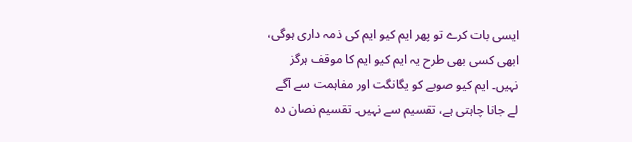ایسی بات کرے تو پھر ایم کیو ایم کی ذمہ داری ہوگی، ابھی کسی بھی طرح یہ ایم کیو ایم کا موقف ہرگز نہیں۔ ایم کیو صوبے کو یگانگت اور مفاہمت سے آگے لے جانا چاہتی ہے، تقسیم سے نہیں۔ تقسیم نصان دہ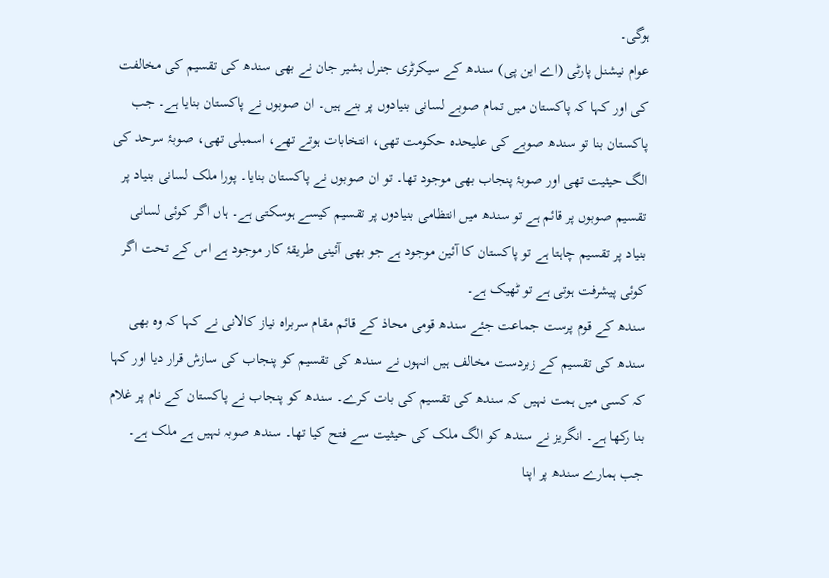ہوگی۔
عوام نیشنل پارٹی (اے این پی) سندھ کے سیکرٹری جنرل بشیر جان نے بھی سندھ کی تقسیم کی مخالفت کی اور کہا کہ پاکستان میں تمام صوبے لسانی بنیادوں پر بنے ہیں۔ ان صوبوں نے پاکستان بنایا ہے۔ جب پاکستان بنا تو سندھ صوبے کی علیحدہ حکومت تھی، انتخابات ہوتے تھے، اسمبلی تھی، صوبۂ سرحد کی الگ حیثیت تھی اور صوبۂ پنجاب بھی موجود تھا۔ تو ان صوبوں نے پاکستان بنایا۔ پورا ملک لسانی بنیاد پر تقسیم صوبوں پر قائم ہے تو سندھ میں انتظامی بنیادوں پر تقسیم کیسے ہوسکتی ہے۔ ہاں اگر کوئی لسانی بنیاد پر تقسیم چاہتا ہے تو پاکستان کا آئین موجود ہے جو بھی آئینی طریقۂ کار موجود ہے اس کے تحت اگر کوئی پیشرفت ہوتی ہے تو ٹھیک ہے۔
سندھ کے قوم پرست جماعت جئے سندھ قومی محاذ کے قائم مقام سربراہ نیاز کالانی نے کہا کہ وہ بھی سندھ کی تقسیم کے زبردست مخالف ہیں انہوں نے سندھ کی تقسیم کو پنجاب کی سازش قرار دیا اور کہا کہ کسی میں ہمت نہیں کہ سندھ کی تقسیم کی بات کرے۔ سندھ کو پنجاب نے پاکستان کے نام پر غلام بنا رکھا ہے۔ انگریز نے سندھ کو الگ ملک کی حیثیت سے فتح کیا تھا۔ سندھ صوبہ نہیں ہے ملک ہے۔ جب ہمارے سندھ پر اپنا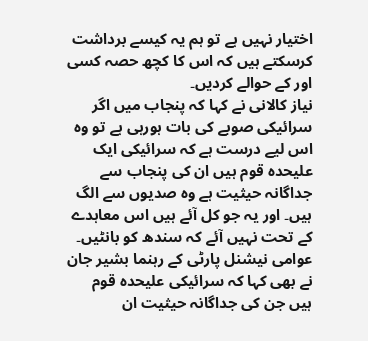اختیار نہیں ہے تو ہم یہ کیسے برداشت کرسکتے ہیں کہ اس کا کچھ حصہ کسی اور کے حوالے کردیں۔
نیاز کالانی نے کہا کہ پنجاب میں اگر سرائیکی صوبے کی بات ہورہی ہے تو وہ اس لیے درست ہے کہ سرائیکی ایک علیحدہ قوم ہیں ان کی پنجاب سے جداگانہ حیثیت ہے وہ صدیوں سے الگ ہیں۔ اور یہ جو کل آئے ہیں اس معاہدے کے تحت نہیں آئے کہ سندھ کو بانٹیں۔
عوامی نیشنل پارٹی کے رہنما بشیر جان نے بھی کہا کہ سرائیکی علیحدہ قوم ہیں جن کی جداگانہ حیثیت ان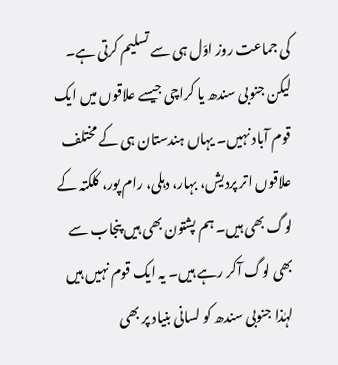کی جماعت روز اوّل ہی سے تسلیم کرتی ہے۔ لیکن جنوبی سندھ یا کراچی جیسے علاقوں میں ایک قوم آباد نہیں۔ یہاں ہندستان ہی کے مختلف علاقوں اتر پردیش، بہار، دہلی، رام پور، کلکتہ کے لوگ بھی ہیں۔ ہم پشتون بھی ہیں پنجاب سے بھی لوگ آکر رہے ہیں۔ یہ ایک قوم نہیں ہیں لہٰذا جنوبی سندھ کو لسانی بنیاد پر بھی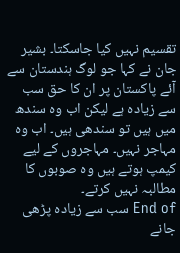تقسیم نہیں کیا جاسکتا۔ بشیر جان نے کہا جو لوگ ہندستان سے آئے پاکستان پر ان کا حق سب سے زیادہ ہے لیکن اب وہ سندھ میں ہیں تو سندھی ہیں۔ اب وہ مہاجر نہیں۔ مہاجروں کے لیے کیمپ ہوتے ہیں وہ صوبوں کا مطالبہ نہیں کرتے۔
End of سب سے زیادہ پڑھی جانے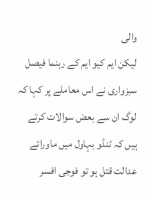والی
لیکن ایم کیو ایم کے رہنما فیصل سبزواری نے اس معاملے پر کہا کہ لوگ ان سے بعض سوالات کرتے ہیں کہ ٹنڈو بہاول میں ماورائے عدالت قتل ہو تو فوجی افسر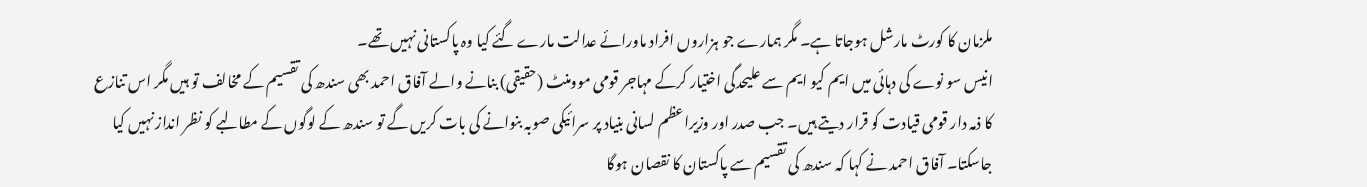ملزمان کا کورٹ مارشل ہوجاتا ہے۔ مگر ہمارے جو ہزاروں افراد ماورائے عدالت مارے گئے کیا وہ پاکستانی نہیں تھے۔
انیس سو نوے کی دہائی میں ایم کیو ایم سے علیحدگی اختیار کرکے مہاجر قومی موومنٹ (حقیقی) بنانے والے آفاق احمد بھی سندھ کی تقسیم کے مخالف تو ہیں مگر اس تنازع کا ذمہ دار قومی قیادت کو قرار دیتے ہیں۔ جب صدر اور وزیراعظم لسانی بنیاد پر سرائیکی صوبہ بنوانے کی بات کریں گے تو سندھ کے لوگوں کے مطالبے کو نظر انداز نہیں کیا جاسکتا۔ آفاق احمد نے کہا کہ سندھ کی تقسیم سے پاکستان کا نقصان ہوگا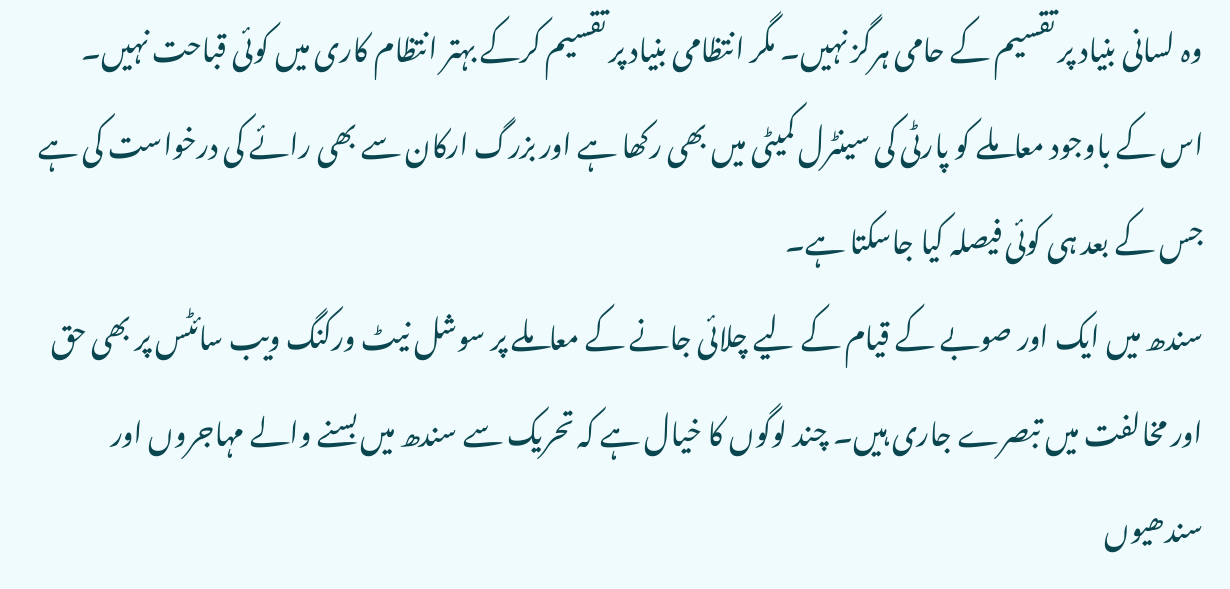وہ لسانی بنیاد پر تقسیم کے حامی ہرگز نہیں۔ مگر انتظامی بنیاد پر تقسیم کرکے بہتر انتظام کاری میں کوئی قباحت نہیں۔ اس کے باوجود معاملے کو پارٹی کی سینٹرل کمیٹی میں بھی رکھا ہے اور بزرگ ارکان سے بھی رائے کی درخواست کی ہے جس کے بعد ہی کوئی فیصلہ کیا جاسکتا ہے۔
سندھ میں ایک اور صوبے کے قیام کے لیے چلائی جانے کے معاملے پر سوشل نیٹ ورکنگ ویب سائٹس پر بھی حق اور مخالفت میں تبصرے جاری ہیں۔ چند لوگوں کا خیال ہے کہ تحریک سے سندھ میں بسنے والے مہاجروں اور سندھیوں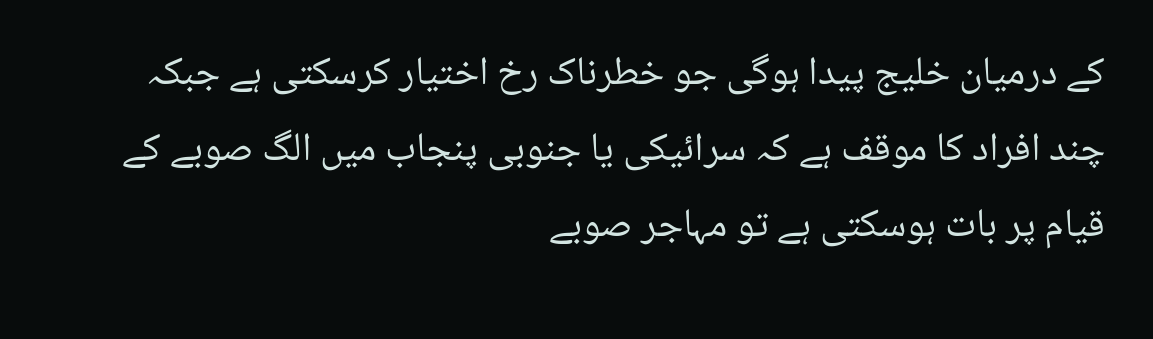کے درمیان خلیج پیدا ہوگی جو خطرناک رخ اختیار کرسکتی ہے جبکہ چند افراد کا موقف ہے کہ سرائیکی یا جنوبی پنجاب میں الگ صوبے کے قیام پر بات ہوسکتی ہے تو مہاجر صوبے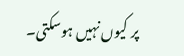پر کیوں نہیں ہوسکتی۔